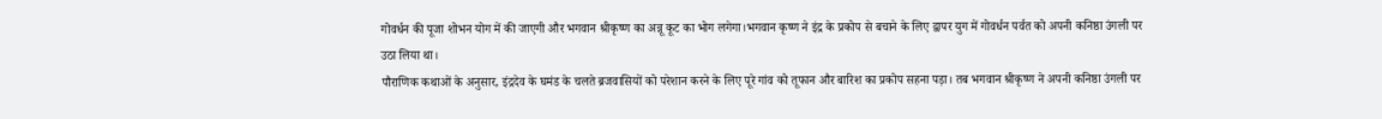गोवर्धन की पूजा शोभन योग में की जाएगी और भगवान श्रीकृष्ण का अन्नू कूट का भोग लगेगा।भगवान कृष्ण ने इंद्र के प्रकोप से बचाने के लिए द्वापर युग में गोवर्धन पर्वत को अपनी कनिष्ठा उंगली पर उठा लिया था।
पौराणिक कथाओं के अनुसार, इंद्रदेव के घमंड के चलते ब्रजवासियों को परेशान करने के लिए पूरे गांव को तूफान और बारिश का प्रकोप सहना पड़ा। तब भगवान श्रीकृष्ण ने अपनी कनिष्ठा उंगली पर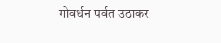गोवर्धन पर्वत उठाकर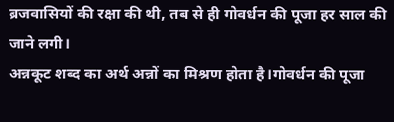ब्रजवासियों की रक्षा की थी, तब से ही गोवर्धन की पूजा हर साल की जाने लगी।
अन्नकूट शब्द का अर्थ अन्नों का मिश्रण होता है।गोवर्धन की पूजा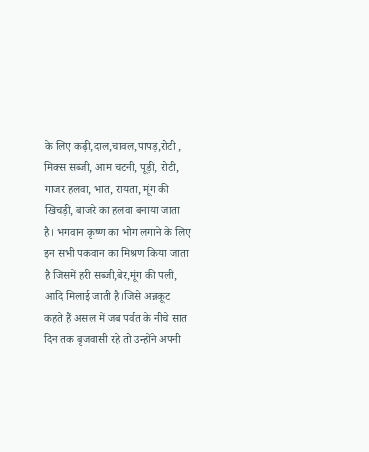के लिए कढ़ी,दाल,चावल,पापड़,रोटी , मिक्स सब्जी, आम चटनी, पूड़ी, रोटी, गाजर हलवा, भात, रायता, मूंग की खिचड़ी, बाजरे का हलवा बनाया जाता है। भगवान कृष्ण का भोग लगाने के लिए इन सभी पकवान का मिश्रण किया जाता है जिसमें हरी सब्जी,बेर,मूंग की पली, आदि मिलाई जाती है।जिसे अन्नकूट कहते हैं असल में जब पर्वत के नीचे सात दिन तक बृजवासी रहे तो उन्होंने अपनी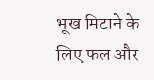भूख मिटाने के लिए फल और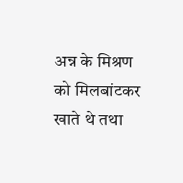अन्न के मिश्रण को मिलबांटकर खाते थे तथा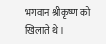भगवान श्रीकृष्ण को खिलाते थे।